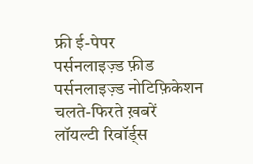फ्री ई-पेपर
पर्सनलाइज़्ड फ़ीड
पर्सनलाइज़्ड नोटिफ़िकेशन
चलते-फिरते ख़बरें
लॉयल्टी रिवॉर्ड्स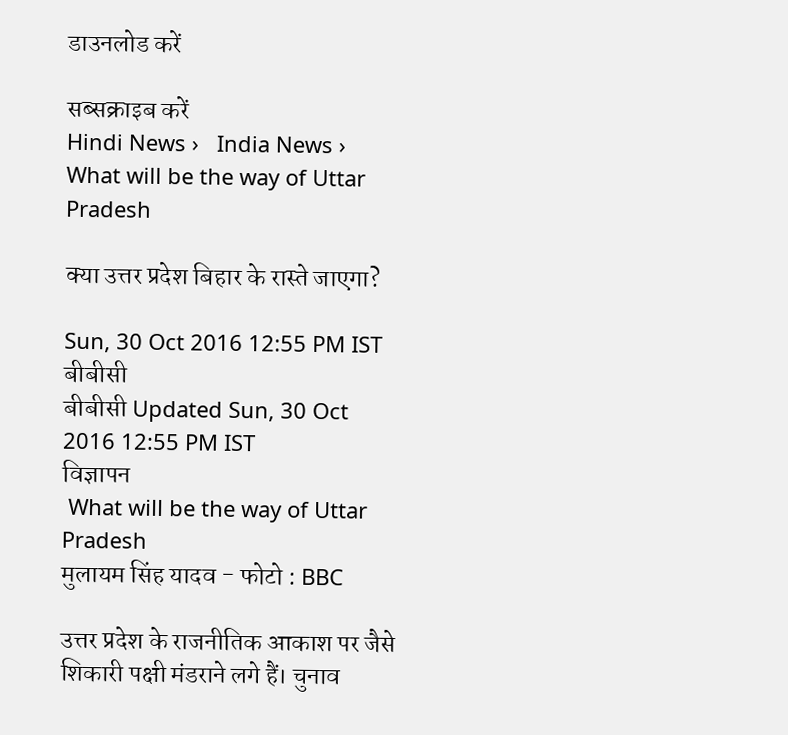डाउनलोड करें

सब्सक्राइब करें
Hindi News ›   India News ›   What will be the way of Uttar Pradesh

क्या उत्तर प्रदेश बिहार के रास्ते जाएगा?

Sun, 30 Oct 2016 12:55 PM IST
बीबीसी
बीबीसी Updated Sun, 30 Oct 2016 12:55 PM IST
विज्ञापन
 What will be the way of Uttar Pradesh
मुलायम सिंह यादव - फोटो : BBC

उत्तर प्रदेश के राजनीतिक आकाश पर जैसे शिकारी पक्षी मंडराने लगे हैं। चुनाव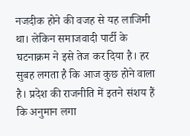नजदीक होने की वजह से यह लाजिमी था। लेकिन समाजवादी पार्टी के घटनाक्रम ने इसे तेज कर दिया है। हर सुबह लगता है कि आज कुछ होने वाला है। प्रदेश की राजनीति में इतने संशय हैं कि अनुमान लगा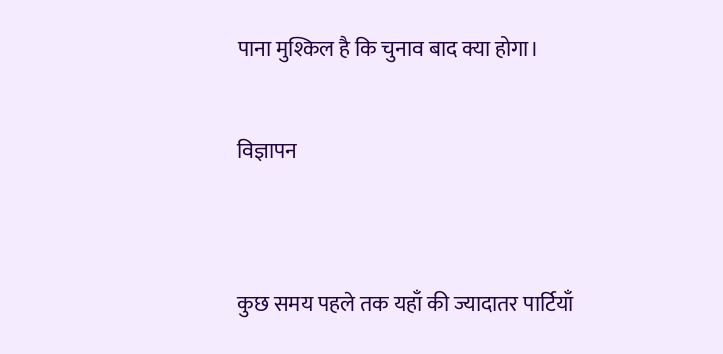पाना मुश्किल है कि चुनाव बाद क्या होगा।

विज्ञापन


कुछ समय पहले तक यहाँ की ज्यादातर पार्टियाँ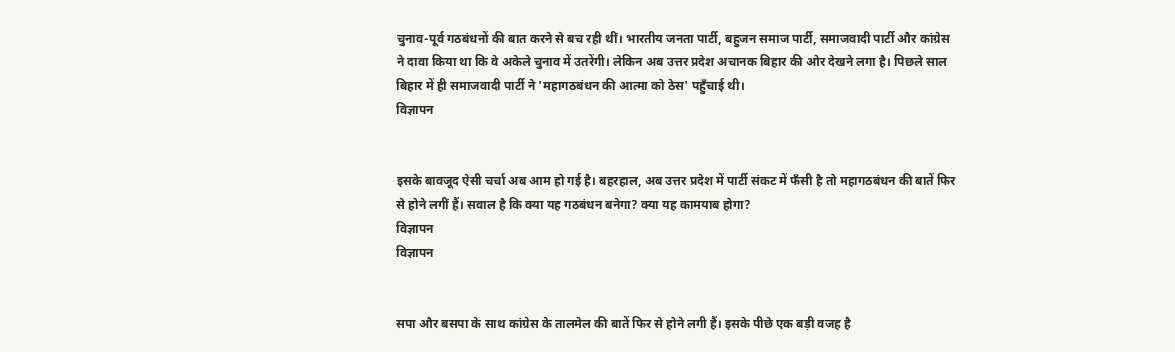चुनाव-पूर्व गठबंधनों की बात करने से बच रही थीं। भारतीय जनता पार्टी, बहुजन समाज पार्टी, समाजवादी पार्टी और कांग्रेस ने दावा किया था कि वे अकेले चुनाव में उतरेंगी। लेकिन अब उत्तर प्रदेश अचानक बिहार की ओर देखने लगा है। पिछले साल बिहार में ही समाजवादी पार्टी ने 'महागठबंधन की आत्मा को ठेस' पहुँचाई थी।
विज्ञापन


इसके बावजूद ऐसी चर्चा अब आम हो गई है। बहरहाल, अब उत्तर प्रदेश में पार्टी संकट में फँसी है तो महागठबंधन की बातें फिर से होने लगीं हैं। सवाल है कि क्या यह गठबंधन बनेगा? क्या यह कामयाब होगा?
विज्ञापन
विज्ञापन


सपा और बसपा के साथ कांग्रेस के तालमेल की बातें फिर से होने लगी हैं। इसके पीछे एक बड़ी वजह है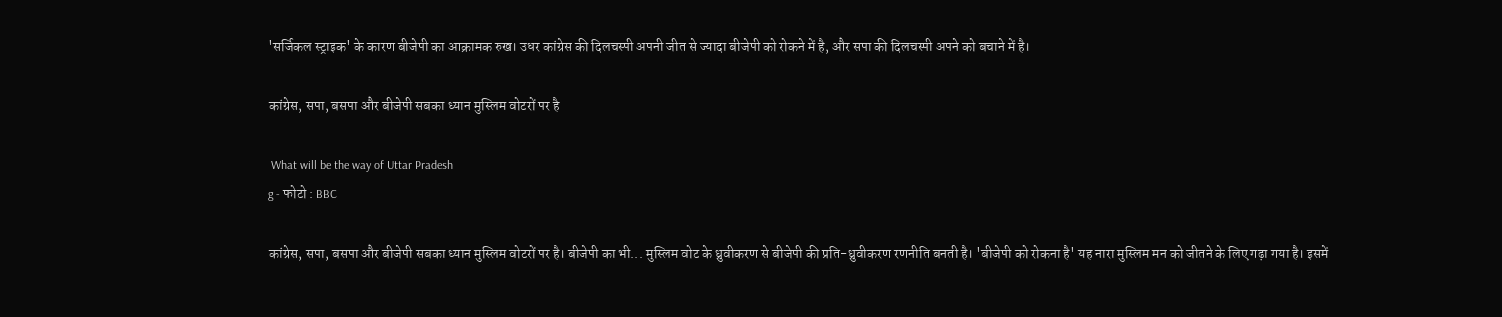'सर्जिकल स्ट्राइक' के कारण बीजेपी का आक्रामक रुख। उधर कांग्रेस की दिलचस्पी अपनी जीत से ज्यादा बीजेपी को रोकने में है, और सपा की दिलचस्पी अपने को बचाने में है।

कांग्रेस, सपा, बसपा और बीजेपी सबका ध्यान मुस्लिम वोटरों पर है

 What will be the way of Uttar Pradesh
g - फोटो : BBC

कांग्रेस, सपा, बसपा और बीजेपी सबका ध्यान मुस्लिम वोटरों पर है। बीजेपी का भी... मुस्लिम वोट के ध्रुवीकरण से बीजेपी की प्रति-ध्रुवीकरण रणनीति बनती है। 'बीजेपी को रोकना है' यह नारा मुस्लिम मन को जीतने के लिए गढ़ा गया है। इसमें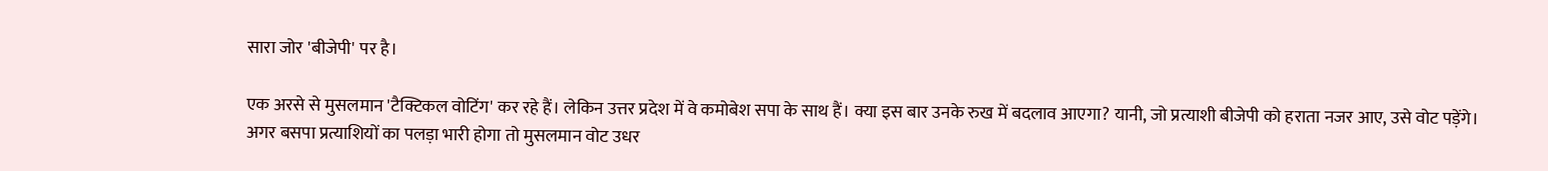सारा जोर 'बीजेपी' पर है।

एक अरसे से मुसलमान 'टैक्टिकल वोटिंग' कर रहे हैं। लेकिन उत्तर प्रदेश में वे कमोबेश सपा के साथ हैं। क्या इस बार उनके रुख में बदलाव आएगा? यानी, जो प्रत्याशी बीजेपी को हराता नजर आए, उसे वोट पड़ेंगे। अगर बसपा प्रत्याशियों का पलड़ा भारी होगा तो मुसलमान वोट उधर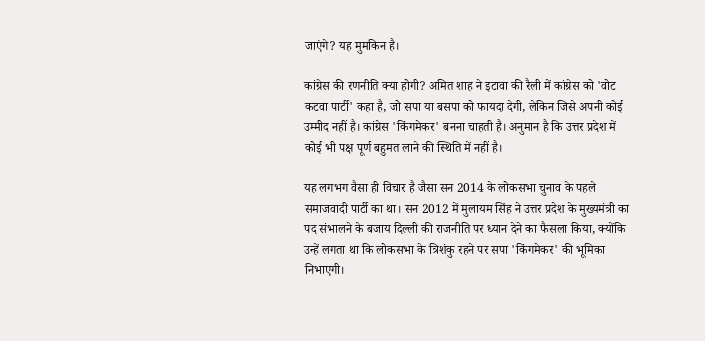जाएंगे? यह मुमकिन है।

कांग्रेस की रणनीति क्या होगी? अमित शाह ने इटावा की रैली में कांग्रेस को 'वोट कटवा पार्टी' कहा है, जो सपा या बसपा को फायदा देगी, लेकिन जिसे अपनी कोई उम्मीद नहीं है। कांग्रेस 'किंगमेकर' बनना चाहती है। अनुमान है कि उत्तर प्रदेश में कोई भी पक्ष पूर्ण बहुमत लाने की स्थिति में नहीं है।

यह लगभग वैसा ही विचार है जैसा सन 2014 के लोकसभा चुनाव के पहले समाजवादी पार्टी का था। सन 2012 में मुलायम सिंह ने उत्तर प्रदेश के मुख्यमंत्री का पद संभालने के बजाय दिल्ली की राजनीति पर ध्यान देने का फैसला किया, क्योंकि उन्हें लगता था कि लोकसभा के त्रिशंकु रहने पर सपा 'किंगमेकर' की भूमिका निभाएगी।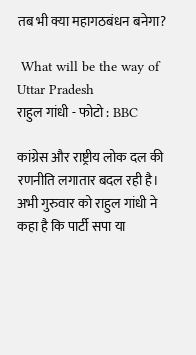तब भी क्या महागठबंधन बनेगा?

 What will be the way of Uttar Pradesh
राहुल गांधी - फोटो : BBC

कांग्रेस और राष्ट्रीय लोक दल की रणनीति लगातार बदल रही है। अभी गुरुवार को राहुल गांधी ने कहा है कि पार्टी सपा या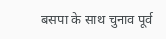बसपा के साथ चुनाव पूर्व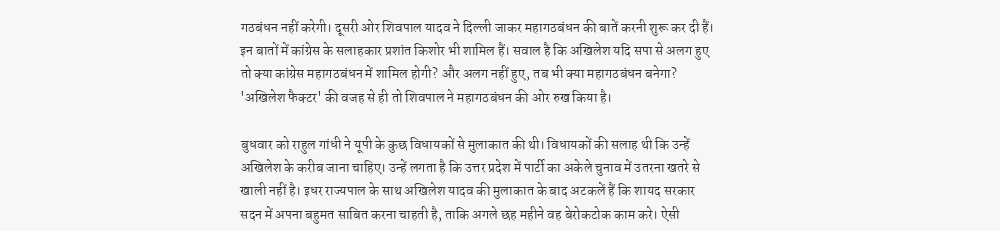गठबंधन नहीं करेगी। दूसरी ओर शिवपाल यादव ने दिल्ली जाकर महागठबंधन की बातें करनी शुरू कर दी हैं। इन बातों में कांग्रेस के सलाहकार प्रशांत किशोर भी शामिल हैं। सवाल है कि अखिलेश यदि सपा से अलग हुए तो क्या कांग्रेस महागठबंधन में शामिल होगी? और अलग नहीं हुए, तब भी क्या महागठबंधन बनेगा? 'अखिलेश फैक्टर' की वजह से ही तो शिवपाल ने महागठबंधन की ओर रुख किया है।

बुधवार को राहुल गांधी ने यूपी के कुछ विधायकों से मुलाकात की थी। विधायकों की सलाह थी कि उन्हें अखिलेश के करीब जाना चाहिए। उन्हें लगता है कि उत्तर प्रदेश में पार्टी का अकेले चुनाव में उतरना खतरे से खाली नहीं है। इधर राज्यपाल के साथ अखिलेश यादव की मुलाकात के बाद अटकलें हैं कि शायद सरकार सदन में अपना बहुमत साबित करना चाहती है, ताकि अगले छह महीने वह बेरोकटोक काम करे। ऐसी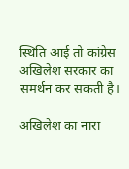स्थिति आई तो कांग्रेस अखिलेश सरकार का समर्थन कर सकती है।

अखिलेश का नारा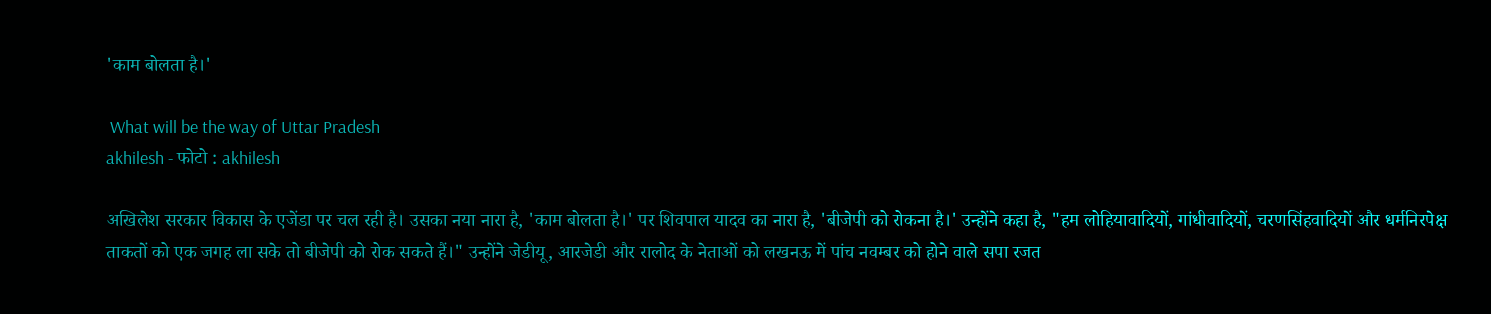'काम बोलता है।'

 What will be the way of Uttar Pradesh
akhilesh - फोटो : akhilesh

अखिलेश सरकार विकास के एजेंडा पर चल रही है। उसका नया नारा है, 'काम बोलता है।' पर शिवपाल यादव का नारा है, 'बीजेपी को रोकना है।' उन्होंने कहा है, "हम लोहियावादियों, गांधीवादियों, चरणसिंहवादियों और धर्मनिरपेक्ष ताकतों को एक जगह ला सके तो बीजेपी को रोक सकते हैं।" उन्होंने जेडीयू, आरजेडी और रालोद के नेताओं को लखनऊ में पांच नवम्बर को होने वाले सपा रजत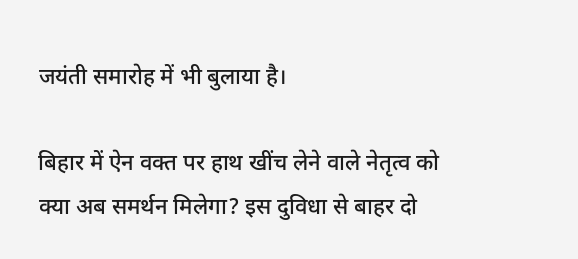जयंती समारोह में भी बुलाया है।

बिहार में ऐन वक्त पर हाथ खींच लेने वाले नेतृत्व को क्या अब समर्थन मिलेगा? इस दुविधा से बाहर दो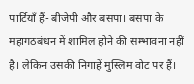पार्टियाँ हैं- बीजेपी और बसपा। बसपा के महागठबंधन में शामिल होने की सम्भावना नहीं है। लेकिन उसकी निगाहें मुस्लिम वोट पर हैं।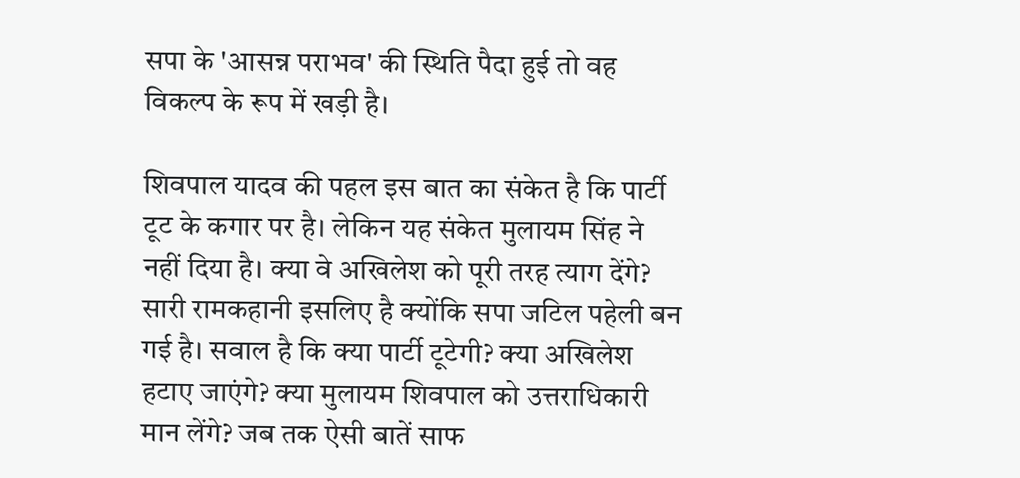सपा के 'आसन्न पराभव' की स्थिति पैदा हुई तो वह विकल्प के रूप में खड़ी है।

शिवपाल यादव की पहल इस बात का संकेत है कि पार्टी टूट के कगार पर है। लेकिन यह संकेत मुलायम सिंह ने नहीं दिया है। क्या वे अखिलेश को पूरी तरह त्याग देंगे? सारी रामकहानी इसलिए है क्योंकि सपा जटिल पहेली बन गई है। सवाल है कि क्या पार्टी टूटेगी? क्या अखिलेश हटाए जाएंगे? क्या मुलायम शिवपाल को उत्तराधिकारी मान लेंगे? जब तक ऐसी बातें साफ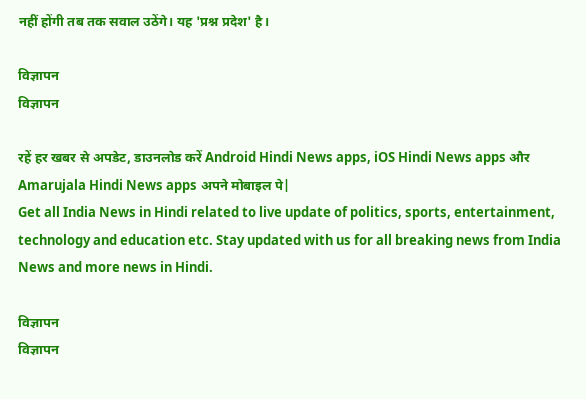नहीं होंगी तब तक सवाल उठेंगे। यह 'प्रश्न प्रदेश' है।

विज्ञापन
विज्ञापन

रहें हर खबर से अपडेट, डाउनलोड करें Android Hindi News apps, iOS Hindi News apps और Amarujala Hindi News apps अपने मोबाइल पे|
Get all India News in Hindi related to live update of politics, sports, entertainment, technology and education etc. Stay updated with us for all breaking news from India News and more news in Hindi.

विज्ञापन
विज्ञापन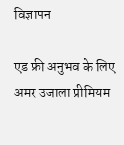विज्ञापन

एड फ्री अनुभव के लिए अमर उजाला प्रीमियम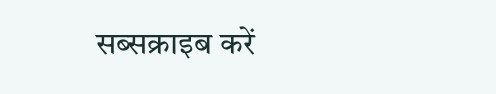सब्सक्राइब करें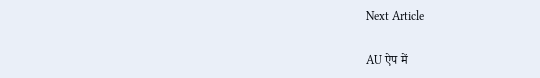Next Article

AU ऐप में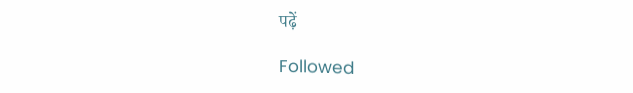पढ़ें

Followed